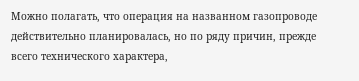Можно полагать, что операция на названном газопроводе действительно планировалась, но по ряду причин, прежде всего технического характера,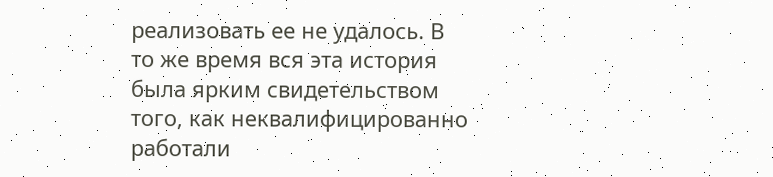реализовать ее не удалось. В то же время вся эта история была ярким свидетельством того, как неквалифицированно работали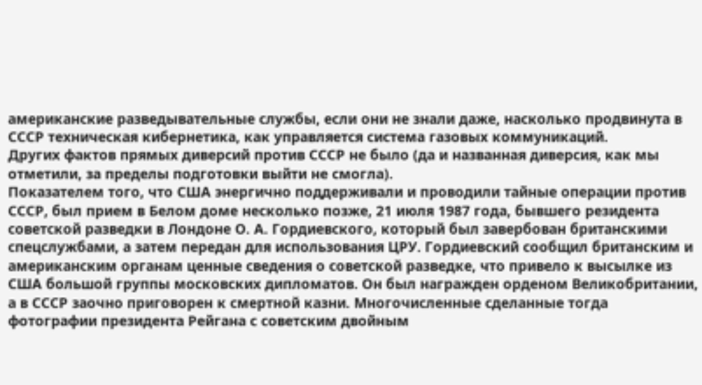американские разведывательные службы, если они не знали даже, насколько продвинута в СССР техническая кибернетика, как управляется система газовых коммуникаций.
Других фактов прямых диверсий против СССР не было (да и названная диверсия, как мы отметили, за пределы подготовки выйти не смогла).
Показателем того, что США энергично поддерживали и проводили тайные операции против СССР, был прием в Белом доме несколько позже, 21 июля 1987 года, бывшего резидента советской разведки в Лондоне О. А. Гордиевского, который был завербован британскими спецслужбами, а затем передан для использования ЦРУ. Гордиевский сообщил британским и американским органам ценные сведения о советской разведке, что привело к высылке из США большой группы московских дипломатов. Он был награжден орденом Великобритании, а в СССР заочно приговорен к смертной казни. Многочисленные сделанные тогда фотографии президента Рейгана с советским двойным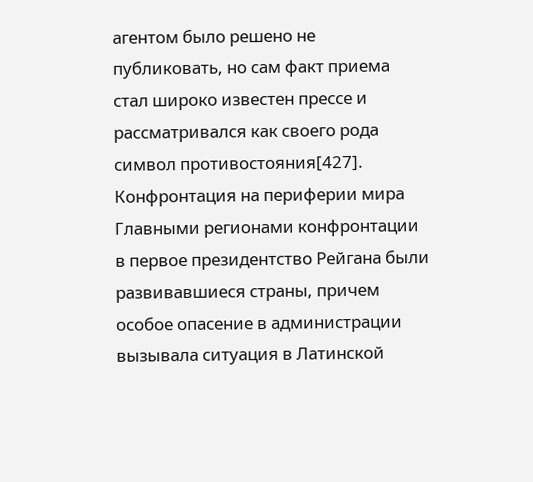агентом было решено не публиковать, но сам факт приема стал широко известен прессе и рассматривался как своего рода символ противостояния[427].
Конфронтация на периферии мира
Главными регионами конфронтации в первое президентство Рейгана были развивавшиеся страны, причем особое опасение в администрации вызывала ситуация в Латинской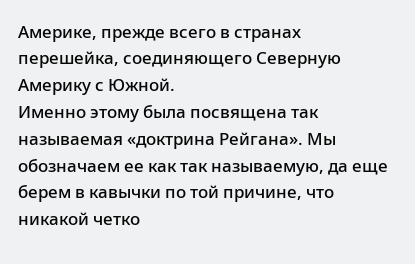Америке, прежде всего в странах перешейка, соединяющего Северную Америку с Южной.
Именно этому была посвящена так называемая «доктрина Рейгана». Мы обозначаем ее как так называемую, да еще берем в кавычки по той причине, что никакой четко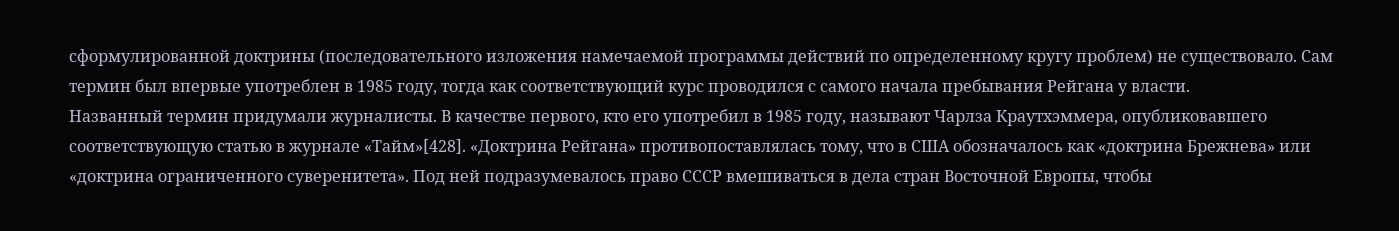сформулированной доктрины (последовательного изложения намечаемой программы действий по определенному кругу проблем) не существовало. Сам термин был впервые употреблен в 1985 году, тогда как соответствующий курс проводился с самого начала пребывания Рейгана у власти.
Названный термин придумали журналисты. В качестве первого, кто его употребил в 1985 году, называют Чарлза Краутхэммера, опубликовавшего соответствующую статью в журнале «Тайм»[428]. «Доктрина Рейгана» противопоставлялась тому, что в США обозначалось как «доктрина Брежнева» или «доктрина ограниченного суверенитета». Под ней подразумевалось право СССР вмешиваться в дела стран Восточной Европы, чтобы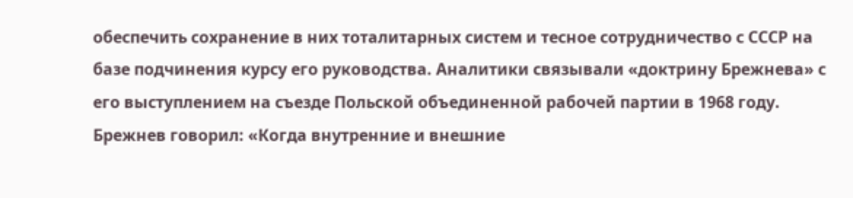обеспечить сохранение в них тоталитарных систем и тесное сотрудничество с СССР на базе подчинения курсу его руководства. Аналитики связывали «доктрину Брежнева» с его выступлением на съезде Польской объединенной рабочей партии в 1968 году. Брежнев говорил: «Когда внутренние и внешние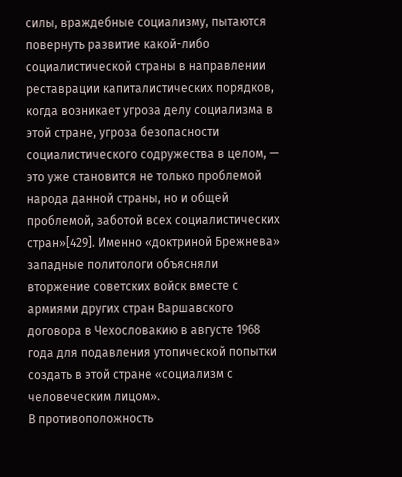силы, враждебные социализму, пытаются повернуть развитие какой-либо социалистической страны в направлении реставрации капиталистических порядков, когда возникает угроза делу социализма в этой стране, угроза безопасности социалистического содружества в целом, — это уже становится не только проблемой народа данной страны, но и общей проблемой, заботой всех социалистических стран»[429]. Именно «доктриной Брежнева» западные политологи объясняли вторжение советских войск вместе с армиями других стран Варшавского договора в Чехословакию в августе 1968 года для подавления утопической попытки создать в этой стране «социализм с человеческим лицом».
В противоположность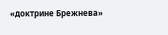«доктрине Брежнева»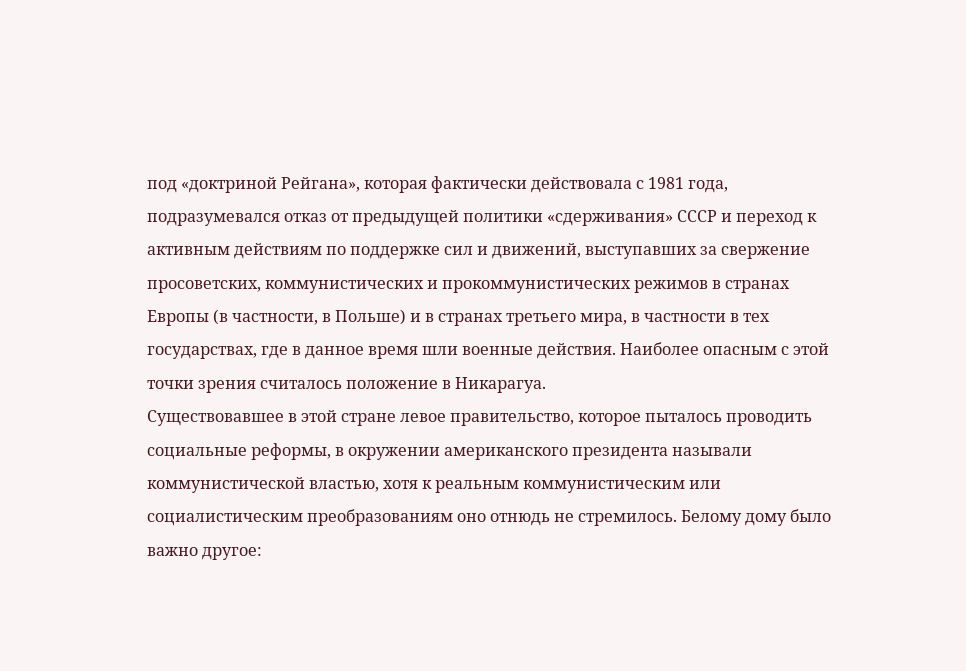под «доктриной Рейгана», которая фактически действовала с 1981 года, подразумевался отказ от предыдущей политики «сдерживания» СССР и переход к активным действиям по поддержке сил и движений, выступавших за свержение просоветских, коммунистических и прокоммунистических режимов в странах Европы (в частности, в Польше) и в странах третьего мира, в частности в тех государствах, где в данное время шли военные действия. Наиболее опасным с этой точки зрения считалось положение в Никарагуа.
Существовавшее в этой стране левое правительство, которое пыталось проводить социальные реформы, в окружении американского президента называли коммунистической властью, хотя к реальным коммунистическим или социалистическим преобразованиям оно отнюдь не стремилось. Белому дому было важно другое: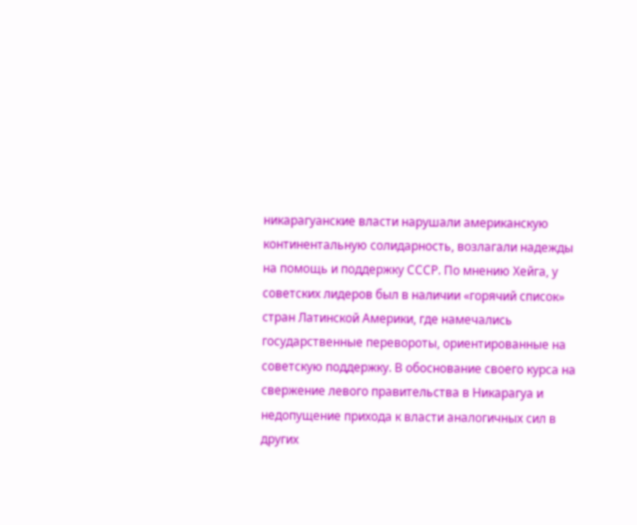никарагуанские власти нарушали американскую континентальную солидарность, возлагали надежды на помощь и поддержку СССР. По мнению Хейга, у советских лидеров был в наличии «горячий список» стран Латинской Америки, где намечались государственные перевороты, ориентированные на советскую поддержку. В обоснование своего курса на свержение левого правительства в Никарагуа и недопущение прихода к власти аналогичных сил в других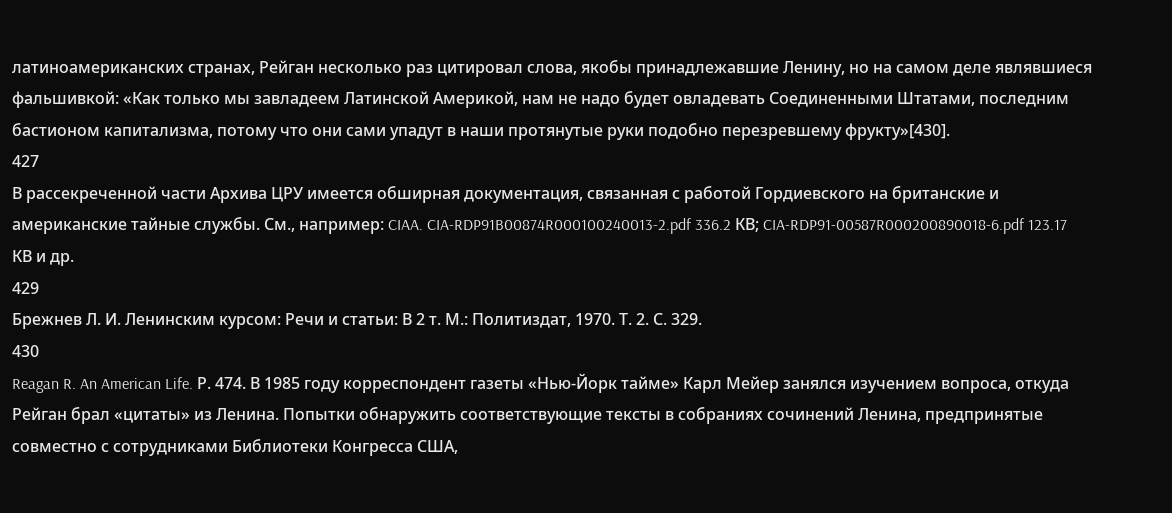латиноамериканских странах, Рейган несколько раз цитировал слова, якобы принадлежавшие Ленину, но на самом деле являвшиеся фальшивкой: «Как только мы завладеем Латинской Америкой, нам не надо будет овладевать Соединенными Штатами, последним бастионом капитализма, потому что они сами упадут в наши протянутые руки подобно перезревшему фрукту»[430].
427
В рассекреченной части Архива ЦРУ имеется обширная документация, связанная с работой Гордиевского на британские и американские тайные службы. См., например: CIAA. CIA-RDP91B00874R000100240013-2.pdf 336.2 КВ; CIA-RDP91-00587R000200890018-6.pdf 123.17 КВ и др.
429
Брежнев Л. И. Ленинским курсом: Речи и статьи: В 2 т. М.: Политиздат, 1970. Т. 2. С. 329.
430
Reagan R. An American Life. Р. 474. В 1985 году корреспондент газеты «Нью-Йорк тайме» Карл Мейер занялся изучением вопроса, откуда Рейган брал «цитаты» из Ленина. Попытки обнаружить соответствующие тексты в собраниях сочинений Ленина, предпринятые совместно с сотрудниками Библиотеки Конгресса США,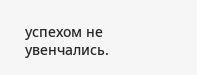успехом не увенчались.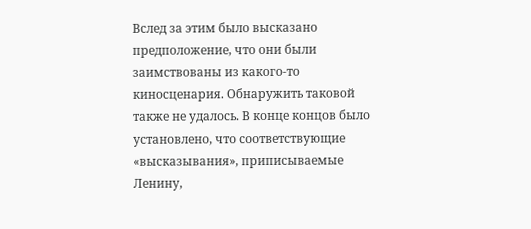Вслед за этим было высказано предположение, что они были заимствованы из какого-то киносценария. Обнаружить таковой также не удалось. В конце концов было установлено, что соответствующие «высказывания», приписываемые Ленину,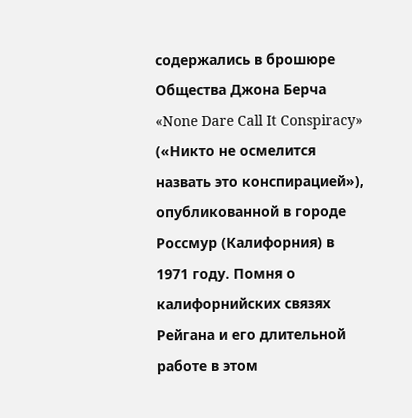содержались в брошюре Общества Джона Берча «None Dare Call It Conspiracy» («Никто не осмелится назвать это конспирацией»), опубликованной в городе Россмур (Калифорния) в 1971 году. Помня о калифорнийских связях Рейгана и его длительной работе в этом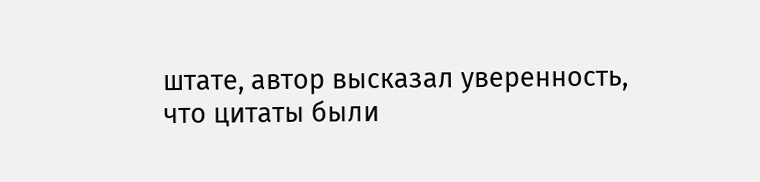штате, автор высказал уверенность, что цитаты были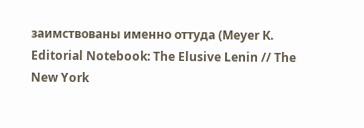заимствованы именно оттуда (Meyer К. Editorial Notebook: The Elusive Lenin // The New York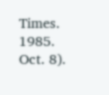Times. 1985. Oct. 8).